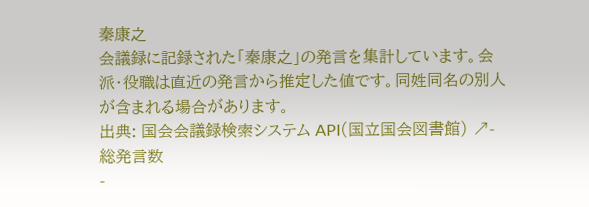秦康之
会議録に記録された「秦康之」の発言を集計しています。会派・役職は直近の発言から推定した値です。同姓同名の別人が含まれる場合があります。
出典: 国会会議録検索システム API(国立国会図書館) ↗- 総発言数
-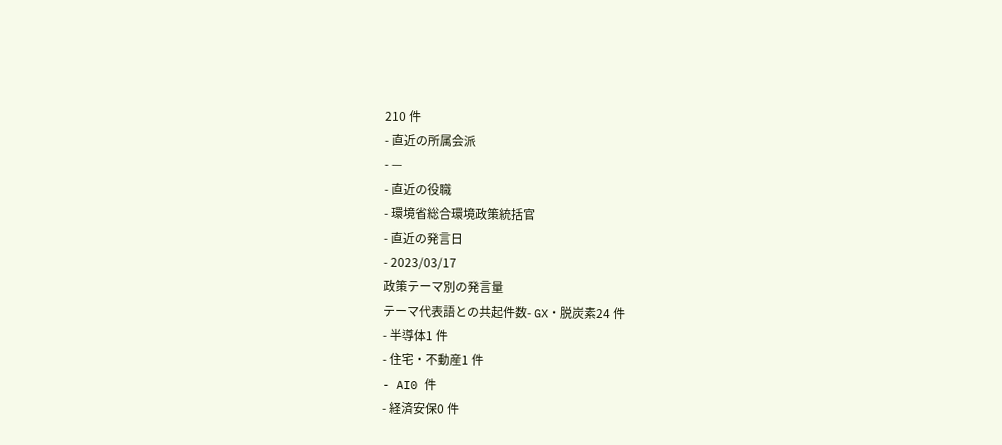210 件
- 直近の所属会派
- —
- 直近の役職
- 環境省総合環境政策統括官
- 直近の発言日
- 2023/03/17
政策テーマ別の発言量
テーマ代表語との共起件数- GX・脱炭素24 件
- 半導体1 件
- 住宅・不動産1 件
- AI0 件
- 経済安保0 件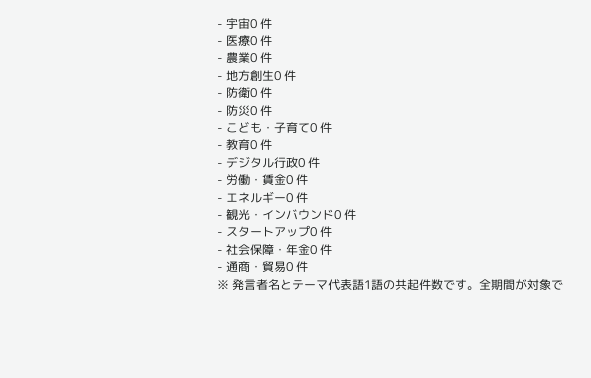- 宇宙0 件
- 医療0 件
- 農業0 件
- 地方創生0 件
- 防衛0 件
- 防災0 件
- こども・子育て0 件
- 教育0 件
- デジタル行政0 件
- 労働・賃金0 件
- エネルギー0 件
- 観光・インバウンド0 件
- スタートアップ0 件
- 社会保障・年金0 件
- 通商・貿易0 件
※ 発言者名とテーマ代表語1語の共起件数です。全期間が対象で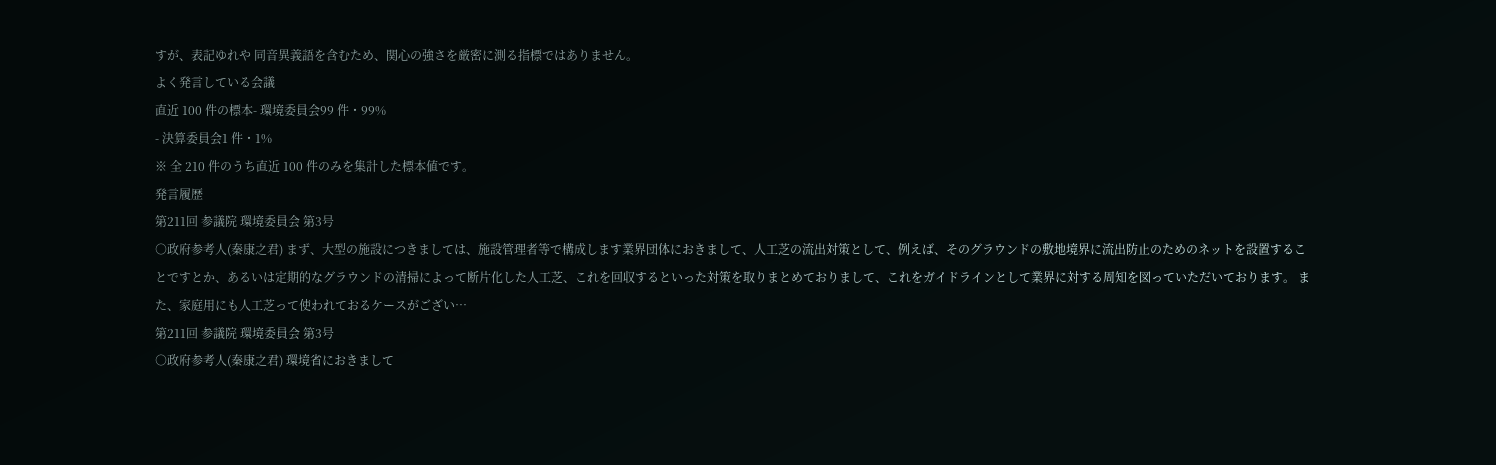すが、表記ゆれや 同音異義語を含むため、関心の強さを厳密に測る指標ではありません。
よく発言している会議
直近 100 件の標本- 環境委員会99 件・99%
- 決算委員会1 件・1%
※ 全 210 件のうち直近 100 件のみを集計した標本値です。
発言履歴
第211回 参議院 環境委員会 第3号
○政府参考人(秦康之君) まず、大型の施設につきましては、施設管理者等で構成します業界団体におきまして、人工芝の流出対策として、例えば、そのグラウンドの敷地境界に流出防止のためのネットを設置することですとか、あるいは定期的なグラウンドの清掃によって断片化した人工芝、これを回収するといった対策を取りまとめておりまして、これをガイドラインとして業界に対する周知を図っていただいております。 また、家庭用にも人工芝って使われておるケースがござい…
第211回 参議院 環境委員会 第3号
○政府参考人(秦康之君) 環境省におきまして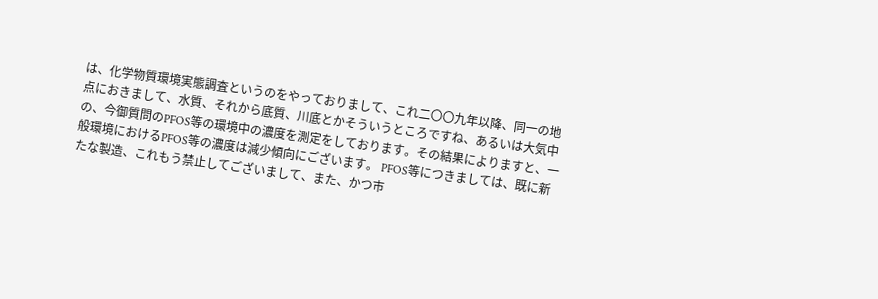は、化学物質環境実態調査というのをやっておりまして、これ二〇〇九年以降、同一の地点におきまして、水質、それから底質、川底とかそういうところですね、あるいは大気中の、今御質問のPFOS等の環境中の濃度を測定をしております。その結果によりますと、一般環境におけるPFOS等の濃度は減少傾向にございます。 PFOS等につきましては、既に新たな製造、これもう禁止してございまして、また、かつ市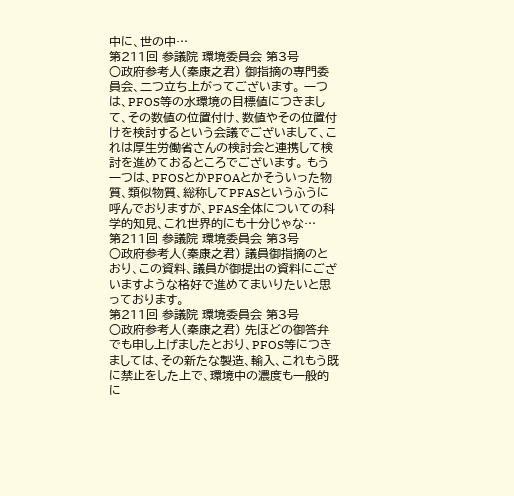中に、世の中…
第211回 参議院 環境委員会 第3号
○政府参考人(秦康之君) 御指摘の専門委員会、二つ立ち上がってございます。 一つは、PFOS等の水環境の目標値につきまして、その数値の位置付け、数値やその位置付けを検討するという会議でございまして、これは厚生労働省さんの検討会と連携して検討を進めておるところでございます。 もう一つは、PFOSとかPFOAとかそういった物質、類似物質、総称してPFASというふうに呼んでおりますが、PFAS全体についての科学的知見、これ世界的にも十分じゃな…
第211回 参議院 環境委員会 第3号
○政府参考人(秦康之君) 議員御指摘のとおり、この資料、議員が御提出の資料にございますような格好で進めてまいりたいと思っております。
第211回 参議院 環境委員会 第3号
○政府参考人(秦康之君) 先ほどの御答弁でも申し上げましたとおり、PFOS等につきましては、その新たな製造、輸入、これもう既に禁止をした上で、環境中の濃度も一般的に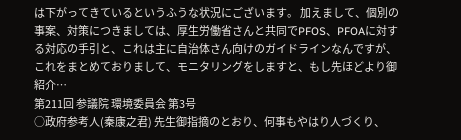は下がってきているというふうな状況にございます。 加えまして、個別の事案、対策につきましては、厚生労働省さんと共同でPFOS、PFOAに対する対応の手引と、これは主に自治体さん向けのガイドラインなんですが、これをまとめておりまして、モニタリングをしますと、もし先ほどより御紹介…
第211回 参議院 環境委員会 第3号
○政府参考人(秦康之君) 先生御指摘のとおり、何事もやはり人づくり、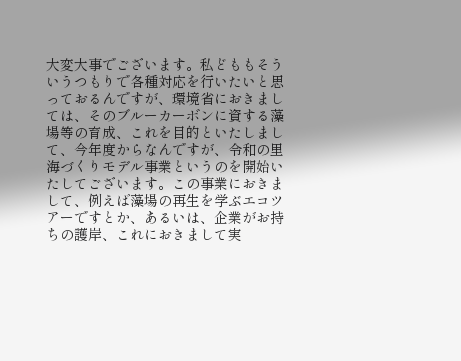大変大事でございます。私どももそういうつもりで各種対応を行いたいと思っておるんですが、環境省におきましては、そのブルーカーボンに資する藻場等の育成、これを目的といたしまして、今年度からなんですが、令和の里海づくりモデル事業というのを開始いたしてございます。この事業におきまして、例えば藻場の再生を学ぶエコツアーですとか、あるいは、企業がお持ちの護岸、これにおきまして実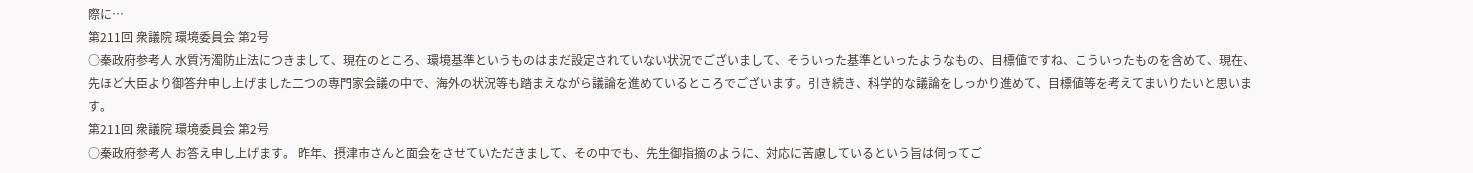際に…
第211回 衆議院 環境委員会 第2号
○秦政府参考人 水質汚濁防止法につきまして、現在のところ、環境基準というものはまだ設定されていない状況でございまして、そういった基準といったようなもの、目標値ですね、こういったものを含めて、現在、先ほど大臣より御答弁申し上げました二つの専門家会議の中で、海外の状況等も踏まえながら議論を進めているところでございます。引き続き、科学的な議論をしっかり進めて、目標値等を考えてまいりたいと思います。
第211回 衆議院 環境委員会 第2号
○秦政府参考人 お答え申し上げます。 昨年、摂津市さんと面会をさせていただきまして、その中でも、先生御指摘のように、対応に苦慮しているという旨は伺ってご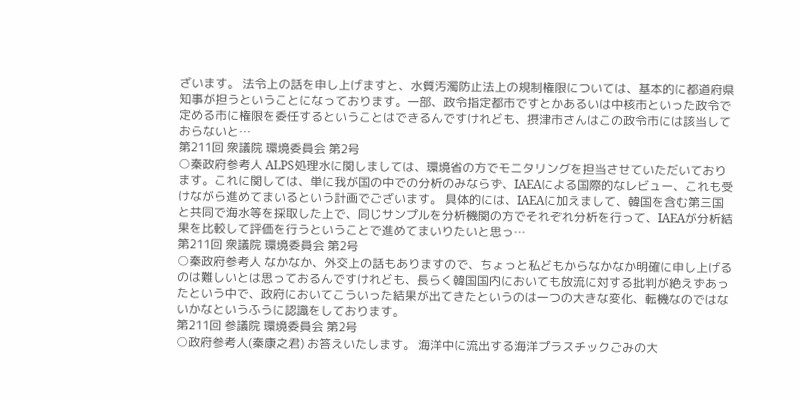ざいます。 法令上の話を申し上げますと、水質汚濁防止法上の規制権限については、基本的に都道府県知事が担うということになっております。一部、政令指定都市ですとかあるいは中核市といった政令で定める市に権限を委任するということはできるんですけれども、摂津市さんはこの政令市には該当しておらないと…
第211回 衆議院 環境委員会 第2号
○秦政府参考人 ALPS処理水に関しましては、環境省の方でモニタリングを担当させていただいております。これに関しては、単に我が国の中での分析のみならず、IAEAによる国際的なレビュー、これも受けながら進めてまいるという計画でございます。 具体的には、IAEAに加えまして、韓国を含む第三国と共同で海水等を採取した上で、同じサンプルを分析機関の方でそれぞれ分析を行って、IAEAが分析結果を比較して評価を行うということで進めてまいりたいと思っ…
第211回 衆議院 環境委員会 第2号
○秦政府参考人 なかなか、外交上の話もありますので、ちょっと私どもからなかなか明確に申し上げるのは難しいとは思っておるんですけれども、長らく韓国国内においても放流に対する批判が絶えずあったという中で、政府においてこういった結果が出てきたというのは一つの大きな変化、転機なのではないかなというふうに認識をしております。
第211回 参議院 環境委員会 第2号
○政府参考人(秦康之君) お答えいたします。 海洋中に流出する海洋プラスチックごみの大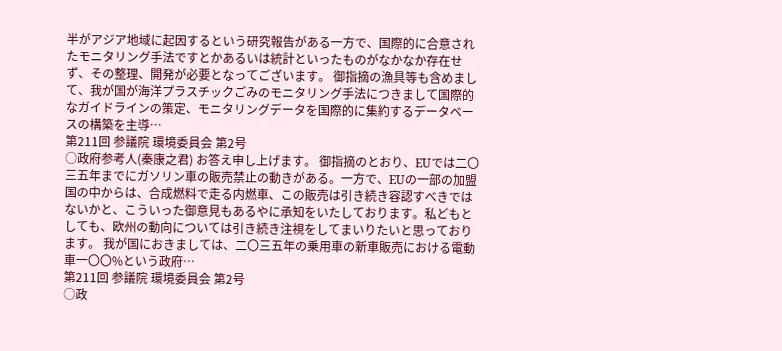半がアジア地域に起因するという研究報告がある一方で、国際的に合意されたモニタリング手法ですとかあるいは統計といったものがなかなか存在せず、その整理、開発が必要となってございます。 御指摘の漁具等も含めまして、我が国が海洋プラスチックごみのモニタリング手法につきまして国際的なガイドラインの策定、モニタリングデータを国際的に集約するデータベースの構築を主導…
第211回 参議院 環境委員会 第2号
○政府参考人(秦康之君) お答え申し上げます。 御指摘のとおり、EUでは二〇三五年までにガソリン車の販売禁止の動きがある。一方で、EUの一部の加盟国の中からは、合成燃料で走る内燃車、この販売は引き続き容認すべきではないかと、こういった御意見もあるやに承知をいたしております。私どもとしても、欧州の動向については引き続き注視をしてまいりたいと思っております。 我が国におきましては、二〇三五年の乗用車の新車販売における電動車一〇〇%という政府…
第211回 参議院 環境委員会 第2号
○政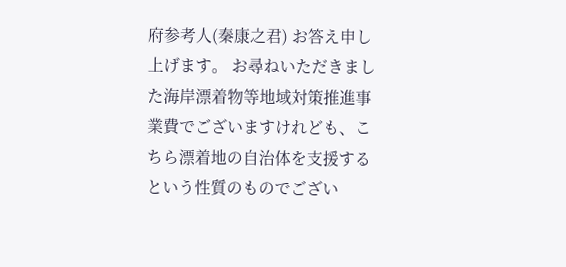府参考人(秦康之君) お答え申し上げます。 お尋ねいただきました海岸漂着物等地域対策推進事業費でございますけれども、こちら漂着地の自治体を支援するという性質のものでござい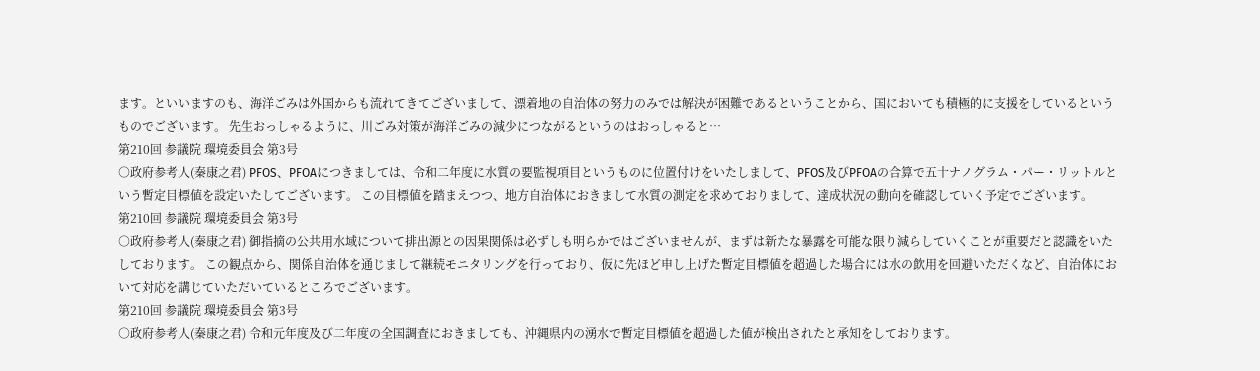ます。といいますのも、海洋ごみは外国からも流れてきてございまして、漂着地の自治体の努力のみでは解決が困難であるということから、国においても積極的に支援をしているというものでございます。 先生おっしゃるように、川ごみ対策が海洋ごみの減少につながるというのはおっしゃると…
第210回 参議院 環境委員会 第3号
○政府参考人(秦康之君) PFOS、PFOAにつきましては、令和二年度に水質の要監視項目というものに位置付けをいたしまして、PFOS及びPFOAの合算で五十ナノグラム・パー・リットルという暫定目標値を設定いたしてございます。 この目標値を踏まえつつ、地方自治体におきまして水質の測定を求めておりまして、達成状況の動向を確認していく予定でございます。
第210回 参議院 環境委員会 第3号
○政府参考人(秦康之君) 御指摘の公共用水域について排出源との因果関係は必ずしも明らかではございませんが、まずは新たな暴露を可能な限り減らしていくことが重要だと認識をいたしております。 この観点から、関係自治体を通じまして継続モニタリングを行っており、仮に先ほど申し上げた暫定目標値を超過した場合には水の飲用を回避いただくなど、自治体において対応を講じていただいているところでございます。
第210回 参議院 環境委員会 第3号
○政府参考人(秦康之君) 令和元年度及び二年度の全国調査におきましても、沖縄県内の湧水で暫定目標値を超過した値が検出されたと承知をしております。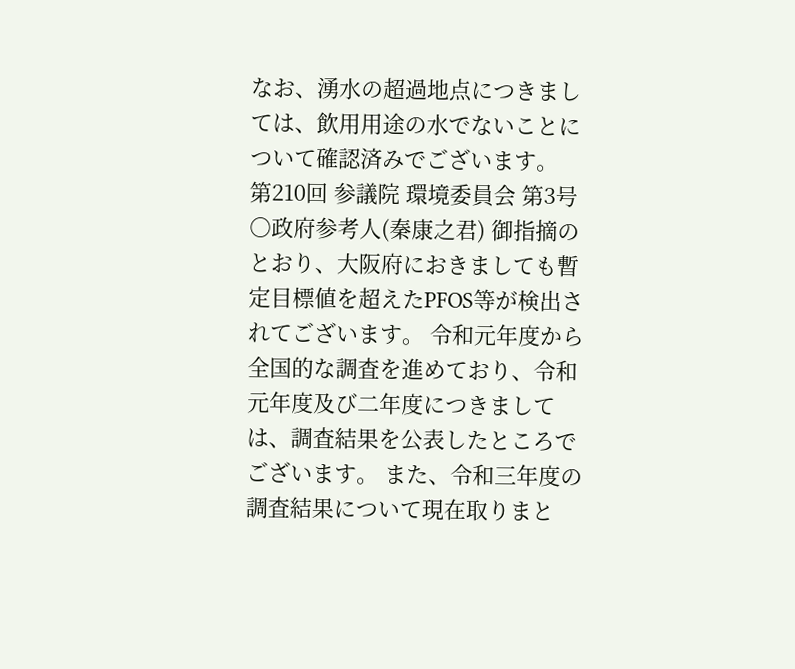なお、湧水の超過地点につきましては、飲用用途の水でないことについて確認済みでございます。
第210回 参議院 環境委員会 第3号
○政府参考人(秦康之君) 御指摘のとおり、大阪府におきましても暫定目標値を超えたPFOS等が検出されてございます。 令和元年度から全国的な調査を進めており、令和元年度及び二年度につきましては、調査結果を公表したところでございます。 また、令和三年度の調査結果について現在取りまと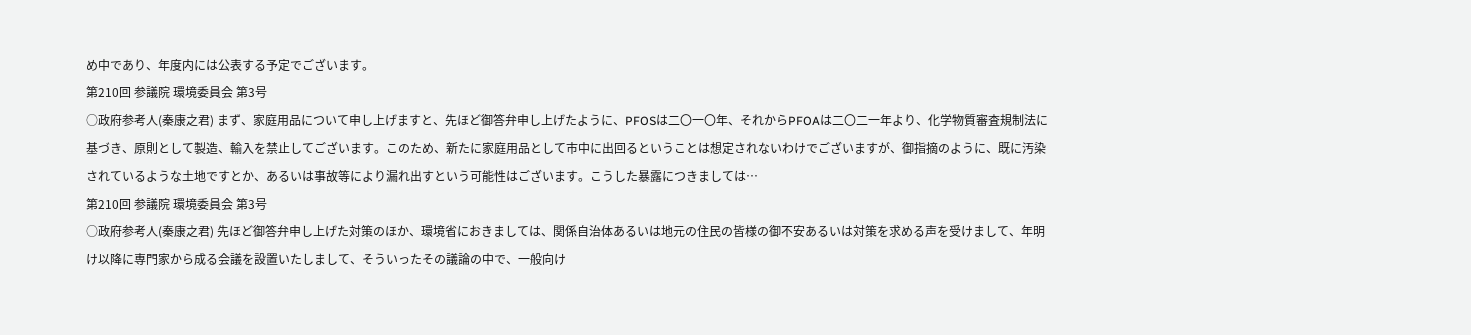め中であり、年度内には公表する予定でございます。
第210回 参議院 環境委員会 第3号
○政府参考人(秦康之君) まず、家庭用品について申し上げますと、先ほど御答弁申し上げたように、PFOSは二〇一〇年、それからPFOAは二〇二一年より、化学物質審査規制法に基づき、原則として製造、輸入を禁止してございます。このため、新たに家庭用品として市中に出回るということは想定されないわけでございますが、御指摘のように、既に汚染されているような土地ですとか、あるいは事故等により漏れ出すという可能性はございます。こうした暴露につきましては…
第210回 参議院 環境委員会 第3号
○政府参考人(秦康之君) 先ほど御答弁申し上げた対策のほか、環境省におきましては、関係自治体あるいは地元の住民の皆様の御不安あるいは対策を求める声を受けまして、年明け以降に専門家から成る会議を設置いたしまして、そういったその議論の中で、一般向け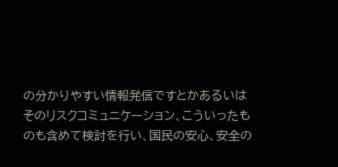の分かりやすい情報発信ですとかあるいはそのリスクコミュニケーション、こういったものも含めて検討を行い、国民の安心、安全の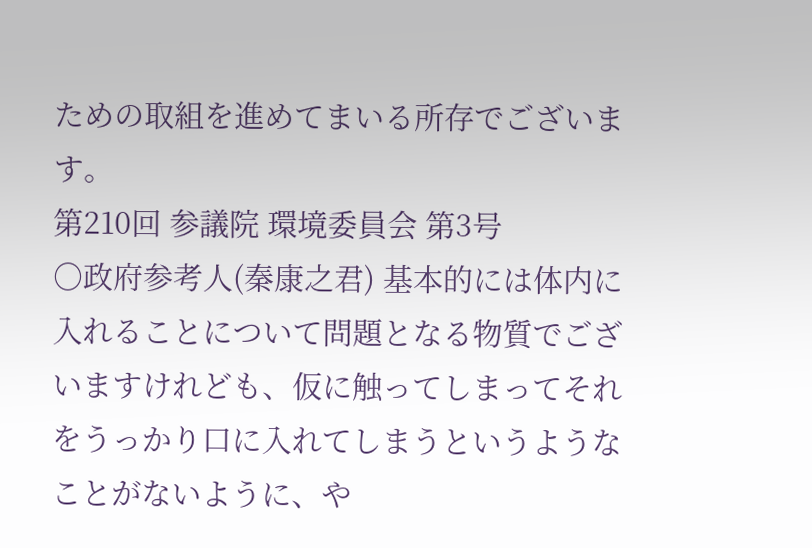ための取組を進めてまいる所存でございます。
第210回 参議院 環境委員会 第3号
○政府参考人(秦康之君) 基本的には体内に入れることについて問題となる物質でございますけれども、仮に触ってしまってそれをうっかり口に入れてしまうというようなことがないように、や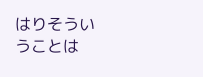はりそういうことは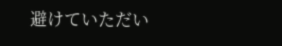避けていただい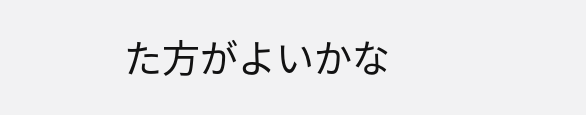た方がよいかな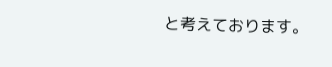と考えております。